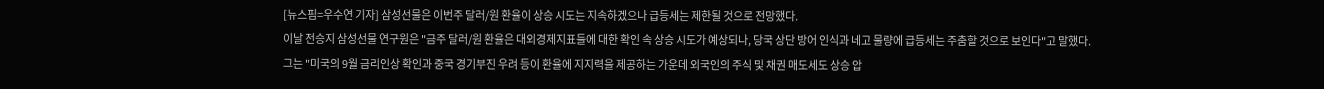[뉴스핌=우수연 기자] 삼성선물은 이번주 달러/원 환율이 상승 시도는 지속하겠으나 급등세는 제한될 것으로 전망했다.
이날 전승지 삼성선물 연구원은 "금주 달러/원 환율은 대외경제지표들에 대한 확인 속 상승 시도가 예상되나, 당국 상단 방어 인식과 네고 물량에 급등세는 주춤할 것으로 보인다"고 말했다.
그는 "미국의 9월 금리인상 확인과 중국 경기부진 우려 등이 환율에 지지력을 제공하는 가운데 외국인의 주식 및 채권 매도세도 상승 압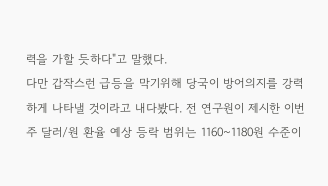력을 가할 듯하다"고 말했다.
다만 갑작스런 급등을 막기위해 당국이 방어의지를 강력하게 나타낼 것이라고 내다봤다. 전 연구원이 제시한 이번주 달러/원 환율 예상 등락 범위는 1160~1180원 수준이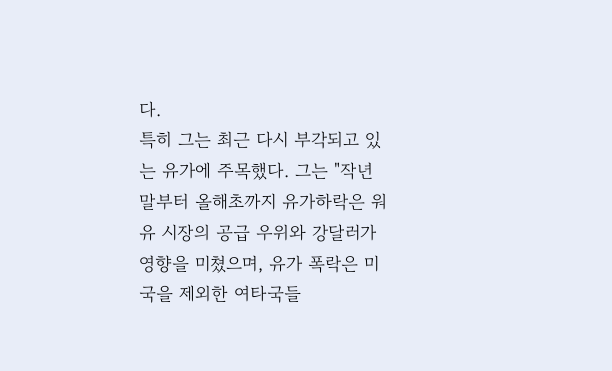다.
특히 그는 최근 다시 부각되고 있는 유가에 주목했다. 그는 "작년 말부터 올해초까지 유가하락은 워유 시장의 공급 우위와 강달러가 영향을 미쳤으며, 유가 폭락은 미국을 제외한 여타국들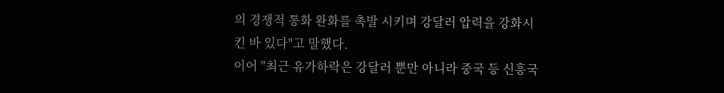의 경쟁적 통화 완화를 촉발 시키며 강달러 압력을 강화시킨 바 있다"고 말했다.
이어 "최근 유가하락은 강달러 뿐만 아니라 중국 등 신흥국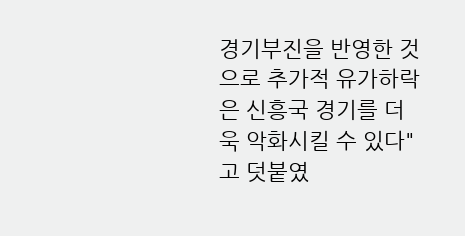경기부진을 반영한 것으로 추가적 유가하락은 신흥국 경기를 더욱 악화시킬 수 있다"고 덧붙였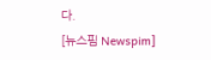다.
[뉴스핌 Newspim]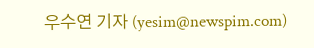우수연 기자 (yesim@newspim.com)